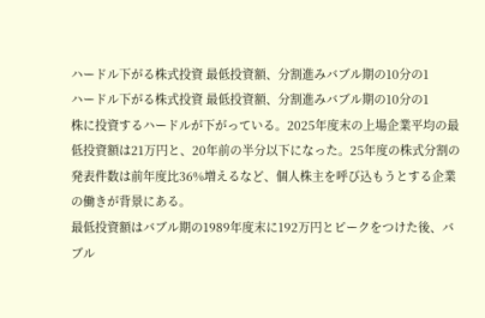ハードル下がる株式投資 最低投資額、分割進みバブル期の10分の1
ハードル下がる株式投資 最低投資額、分割進みバブル期の10分の1
株に投資するハードルが下がっている。2025年度末の上場企業平均の最低投資額は21万円と、20年前の半分以下になった。25年度の株式分割の発表件数は前年度比36%増えるなど、個人株主を呼び込もうとする企業の働きが背景にある。
最低投資額はバブル期の1989年度末に192万円とピークをつけた後、バブル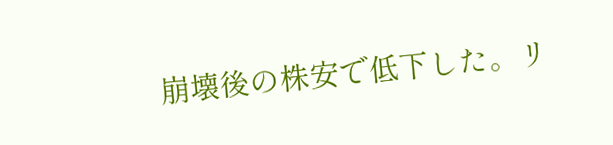崩壊後の株安で低下した。リ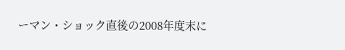ーマン・ショック直後の2008年度末に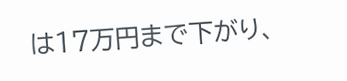は17万円まで下がり、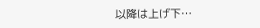以降は上げ下…